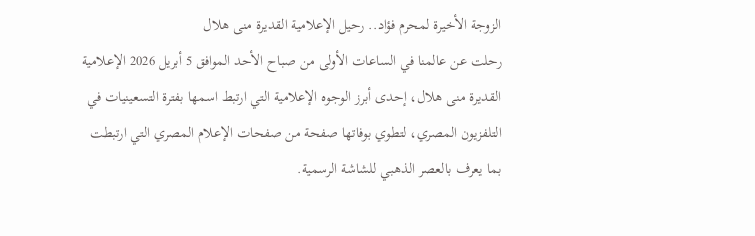الزوجة الأخيرة لمحرم فؤاد.. رحيل الإعلامية القديرة منى هلال
رحلت عن عالمنا في الساعات الأولى من صباح الأحد الموافق 5 أبريل 2026 الإعلامية القديرة منى هلال، إحدى أبرز الوجوه الإعلامية التي ارتبط اسمها بفترة التسعينيات في التلفزيون المصري، لتطوي بوفاتها صفحة من صفحات الإعلام المصري التي ارتبطت بما يعرف بالعصر الذهبي للشاشة الرسمية.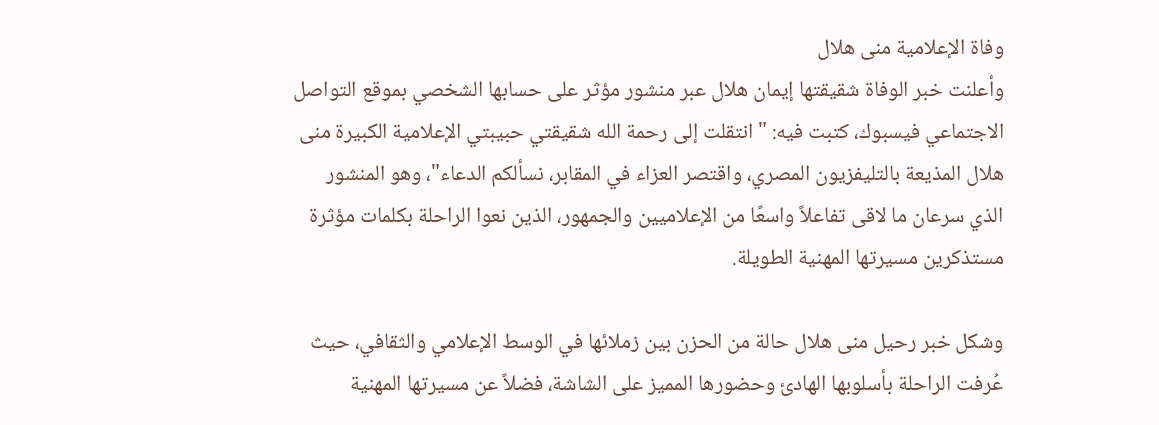وفاة الإعلامية منى هلال
وأعلنت خبر الوفاة شقيقتها إيمان هلال عبر منشور مؤثر على حسابها الشخصي بموقع التواصل الاجتماعي فيسبوك، كتبت فيه: "انتقلت إلى رحمة الله شقيقتي حبيبتي الإعلامية الكبيرة منى هلال المذيعة بالتليفزيون المصري، واقتصر العزاء في المقابر، نسألكم الدعاء"، وهو المنشور الذي سرعان ما لاقى تفاعلاً واسعًا من الإعلاميين والجمهور، الذين نعوا الراحلة بكلمات مؤثرة مستذكرين مسيرتها المهنية الطويلة.

وشكل خبر رحيل منى هلال حالة من الحزن بين زملائها في الوسط الإعلامي والثقافي، حيث عُرفت الراحلة بأسلوبها الهادئ وحضورها المميز على الشاشة، فضلاً عن مسيرتها المهنية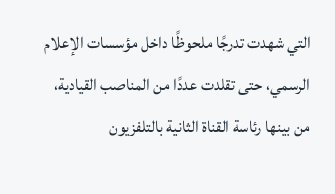التي شهدت تدرجًا ملحوظًا داخل مؤسسات الإعلام الرسمي، حتى تقلدت عددًا من المناصب القيادية، من بينها رئاسة القناة الثانية بالتلفزيون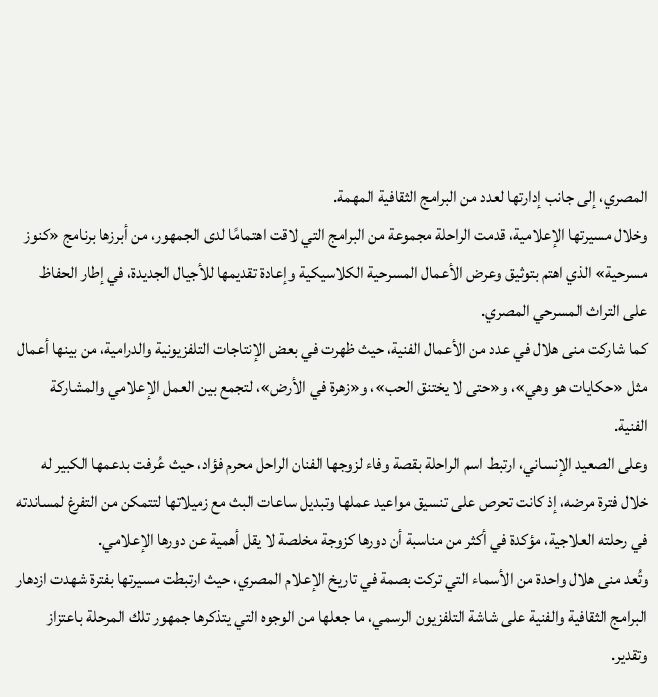المصري، إلى جانب إدارتها لعدد من البرامج الثقافية المهمة.
وخلال مسيرتها الإعلامية، قدمت الراحلة مجموعة من البرامج التي لاقت اهتمامًا لدى الجمهور، من أبرزها برنامج «كنوز مسرحية» الذي اهتم بتوثيق وعرض الأعمال المسرحية الكلاسيكية وإعادة تقديمها للأجيال الجديدة، في إطار الحفاظ على التراث المسرحي المصري.
كما شاركت منى هلال في عدد من الأعمال الفنية، حيث ظهرت في بعض الإنتاجات التلفزيونية والدرامية، من بينها أعمال مثل «حكايات هو وهي»، و«حتى لا يختنق الحب»، و«زهرة في الأرض»، لتجمع بين العمل الإعلامي والمشاركة الفنية.
وعلى الصعيد الإنساني، ارتبط اسم الراحلة بقصة وفاء لزوجها الفنان الراحل محرم فؤاد، حيث عُرفت بدعمها الكبير له خلال فترة مرضه، إذ كانت تحرص على تنسيق مواعيد عملها وتبديل ساعات البث مع زميلاتها لتتمكن من التفرغ لمساندته في رحلته العلاجية، مؤكدة في أكثر من مناسبة أن دورها كزوجة مخلصة لا يقل أهمية عن دورها الإعلامي.
وتُعد منى هلال واحدة من الأسماء التي تركت بصمة في تاريخ الإعلام المصري، حيث ارتبطت مسيرتها بفترة شهدت ازدهار البرامج الثقافية والفنية على شاشة التلفزيون الرسمي، ما جعلها من الوجوه التي يتذكرها جمهور تلك المرحلة باعتزاز وتقدير.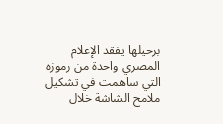برحيلها يفقد الإعلام المصري واحدة من رموزه التي ساهمت في تشكيل ملامح الشاشة خلال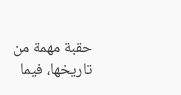حقبة مهمة من تاريخها، فيما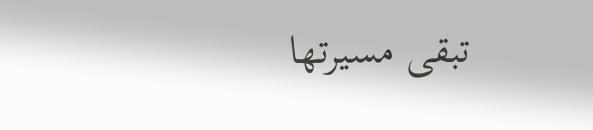تبقى مسيرتها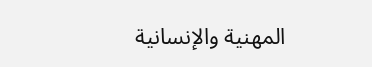المهنية والإنسانية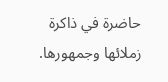حاضرة في ذاكرة زملائها وجمهورها.